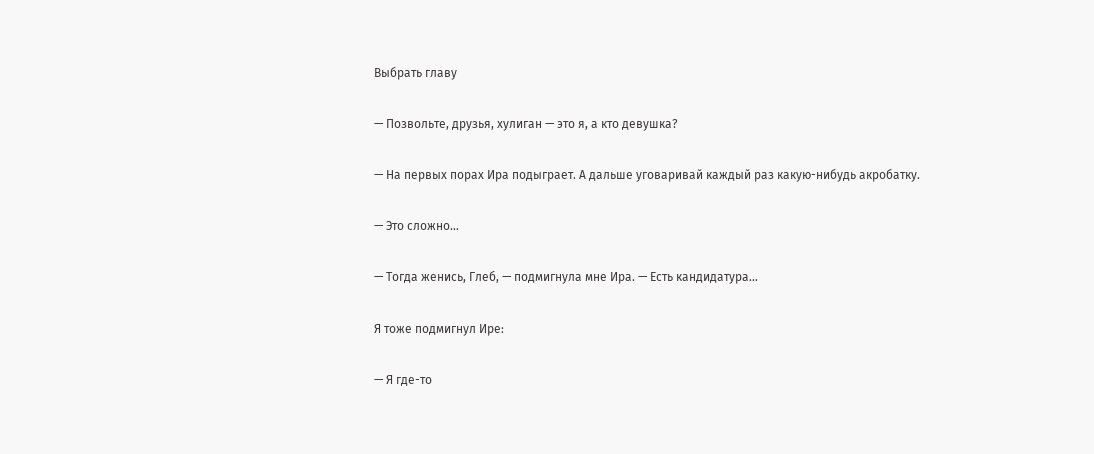Выбрать главу

— Позвольте, друзья, хулиган — это я, а кто девушка?

— На первых порах Ира подыграет. А дальше уговаривай каждый раз какую-нибудь акробатку.

— Это сложно…

— Тогда женись, Глеб, — подмигнула мне Ира. — Есть кандидатура…

Я тоже подмигнул Ире:

— Я где-то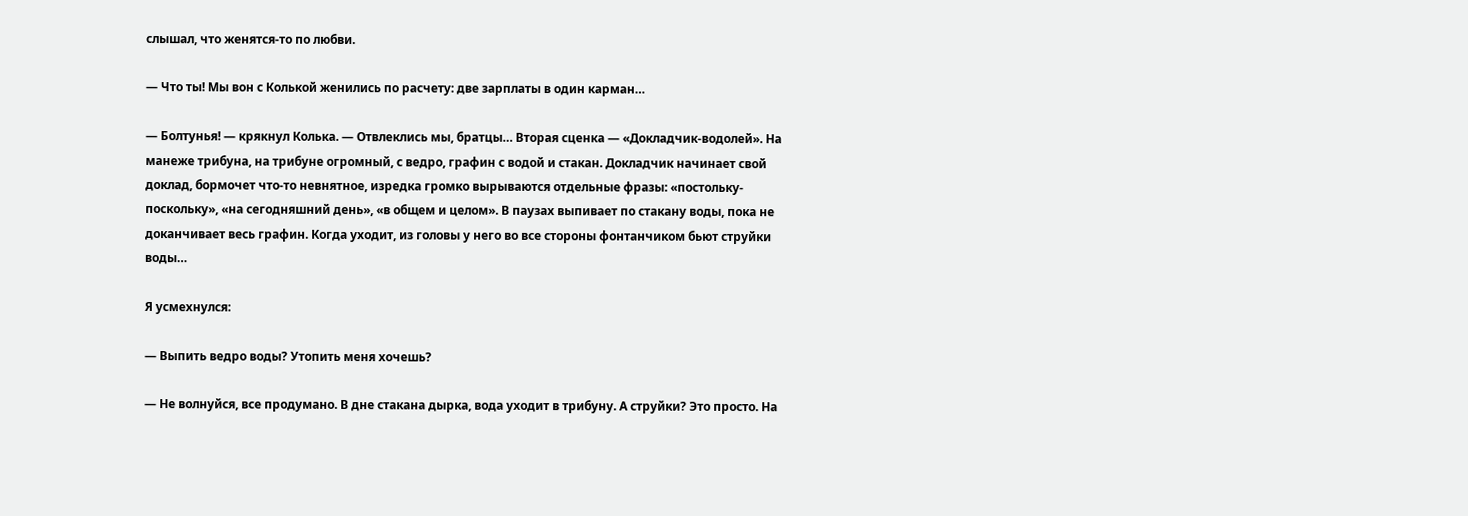слышал, что женятся-то по любви.

— Что ты! Мы вон с Колькой женились по расчету: две зарплаты в один карман…

— Болтунья! — крякнул Колька. — Отвлеклись мы, братцы… Вторая сценка — «Докладчик-водолей». На манеже трибуна, на трибуне огромный, с ведро, графин с водой и стакан. Докладчик начинает свой доклад, бормочет что-то невнятное, изредка громко вырываются отдельные фразы: «постольку-поскольку», «на сегодняшний день», «в общем и целом». В паузах выпивает по стакану воды, пока не доканчивает весь графин. Когда уходит, из головы у него во все стороны фонтанчиком бьют струйки воды…

Я усмехнулся:

— Выпить ведро воды? Утопить меня хочешь?

— Не волнуйся, все продумано. В дне стакана дырка, вода уходит в трибуну. А струйки? Это просто. На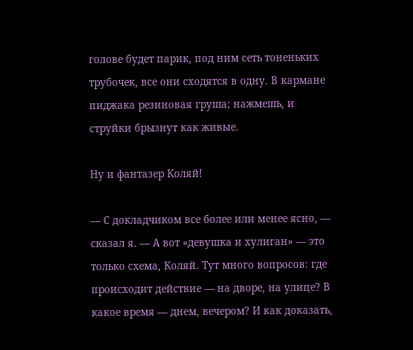голове будет парик, под ним сеть тоненьких трубочек, все они сходятся в одну. В кармане пиджака резиновая груша; нажмешь, и струйки брызнут как живые.

Ну и фантазер Коляй!

— С докладчиком все более или менее ясно, — сказал я. — А вот «девушка и хулиган» — это только схема, Коляй. Тут много вопросов: где происходит действие — на дворе, на улице? В какое время — днем, вечером? И как доказать,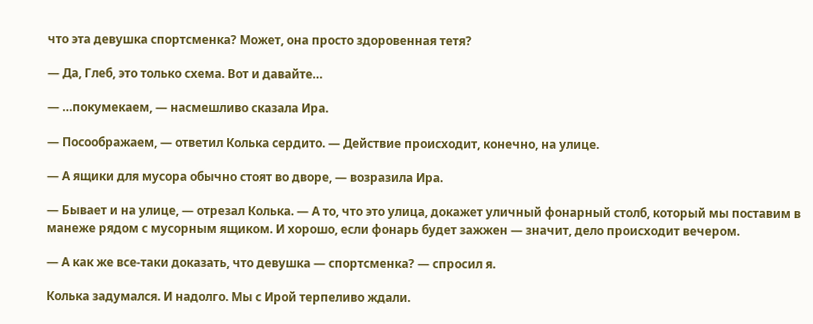что эта девушка спортсменка? Может, она просто здоровенная тетя?

— Да, Глеб, это только схема. Вот и давайте…

— …покумекаем, — насмешливо сказала Ира.

— Посоображаем, — ответил Колька сердито. — Действие происходит, конечно, на улице.

— А ящики для мусора обычно стоят во дворе, — возразила Ира.

— Бывает и на улице, — отрезал Колька. — А то, что это улица, докажет уличный фонарный столб, который мы поставим в манеже рядом с мусорным ящиком. И хорошо, если фонарь будет зажжен — значит, дело происходит вечером.

— А как же все-таки доказать, что девушка — спортсменка? — спросил я.

Колька задумался. И надолго. Мы с Ирой терпеливо ждали.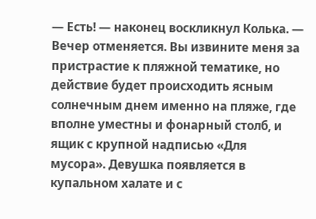— Есть! — наконец воскликнул Колька. — Вечер отменяется. Вы извините меня за пристрастие к пляжной тематике, но действие будет происходить ясным солнечным днем именно на пляже, где вполне уместны и фонарный столб, и ящик с крупной надписью «Для мусора». Девушка появляется в купальном халате и с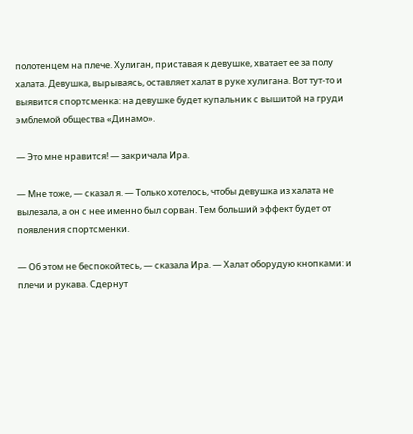полотенцем на плече. Хулиган, приставая к девушке, хватает ее за полу халата. Девушка, вырываясь, оставляет халат в руке хулигана. Вот тут-то и выявится спортсменка: на девушке будет купальник с вышитой на груди эмблемой общества «Динамо».

— Это мне нравится! — закричала Ира.

— Мне тоже, — сказал я. — Только хотелось, чтобы девушка из халата не вылезала, а он с нее именно был сорван. Тем больший эффект будет от появления спортсменки.

— Об этом не беспокойтесь, — сказала Ира. — Халат оборудую кнопками: и плечи и рукава. Сдернут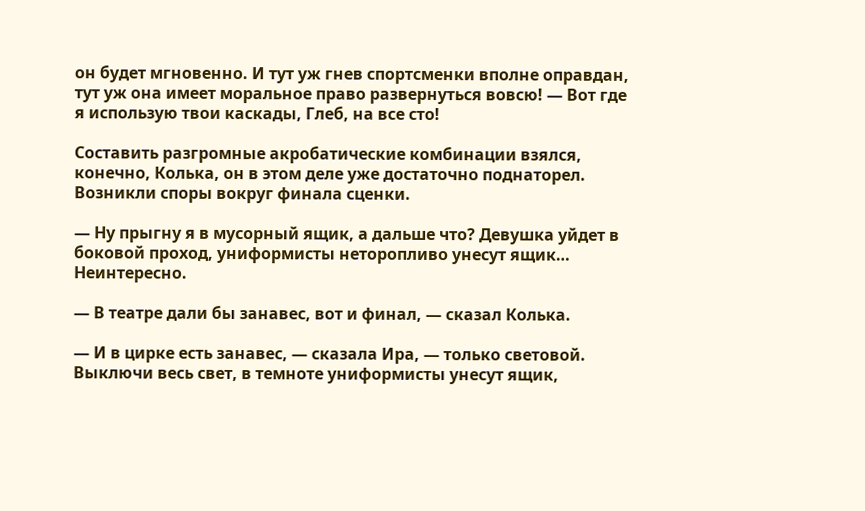он будет мгновенно. И тут уж гнев спортсменки вполне оправдан, тут уж она имеет моральное право развернуться вовсю! — Вот где я использую твои каскады, Глеб, на все сто!

Составить разгромные акробатические комбинации взялся, конечно, Колька, он в этом деле уже достаточно поднаторел. Возникли споры вокруг финала сценки.

— Ну прыгну я в мусорный ящик, а дальше что? Девушка уйдет в боковой проход, униформисты неторопливо унесут ящик… Неинтересно.

— В театре дали бы занавес, вот и финал, — сказал Колька.

— И в цирке есть занавес, — сказала Ира, — только световой. Выключи весь свет, в темноте униформисты унесут ящик,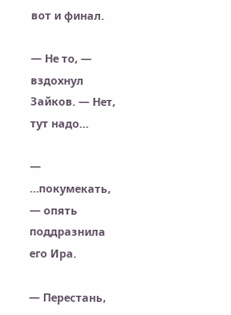вот и финал.

— Не то, — вздохнул Зайков. — Нет, тут надо…

— …покумекать, — опять поддразнила его Ира.

— Перестань,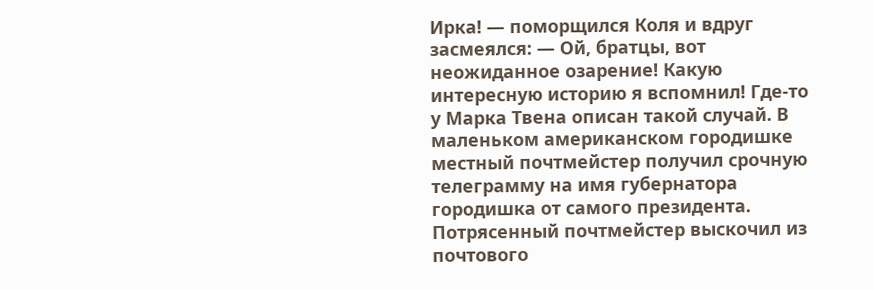Ирка! — поморщился Коля и вдруг засмеялся: — Ой, братцы, вот неожиданное озарение! Какую интересную историю я вспомнил! Где-то у Марка Твена описан такой случай. В маленьком американском городишке местный почтмейстер получил срочную телеграмму на имя губернатора городишка от самого президента. Потрясенный почтмейстер выскочил из почтового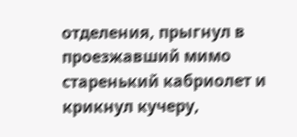отделения, прыгнул в проезжавший мимо старенький кабриолет и крикнул кучеру,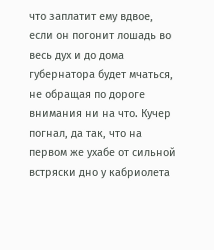что заплатит ему вдвое, если он погонит лошадь во весь дух и до дома губернатора будет мчаться, не обращая по дороге внимания ни на что. Кучер погнал, да так, что на первом же ухабе от сильной встряски дно у кабриолета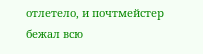отлетело, и почтмейстер бежал всю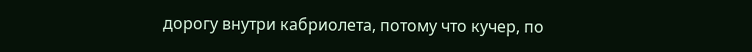дорогу внутри кабриолета, потому что кучер, по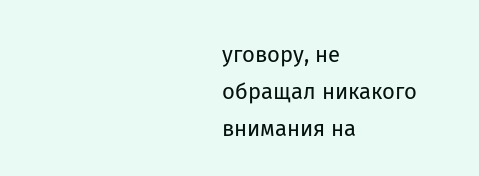уговору, не обращал никакого внимания на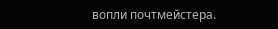вопли почтмейстера.